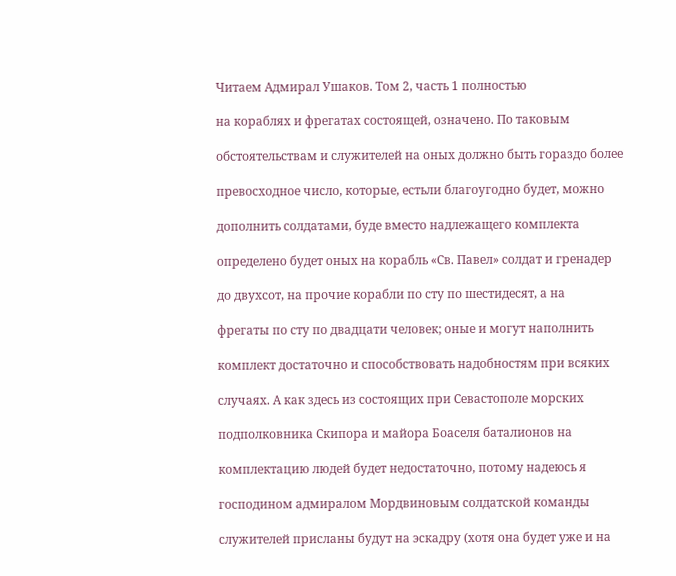Читаем Адмирал Ушаков. Том 2, часть 1 полностью

на кораблях и фрегатах состоящей, означено. По таковым

обстоятельствам и служителей на оных должно быть гораздо более

превосходное число, которые, естьли благоугодно будет, можно

дополнить солдатами, буде вместо надлежащего комплекта

определено будет оных на корабль «Св. Павел» солдат и гренадер

до двухсот, на прочие корабли по сту по шестидесят, а на

фрегаты по сту по двадцати человек; оные и могут наполнить

комплект достаточно и способствовать надобностям при всяких

случаях. А как здесь из состоящих при Севастополе морских

подполковника Скипора и майора Боаселя баталионов на

комплектацию людей будет недостаточно, потому надеюсь я

господином адмиралом Мордвиновым солдатской команды

служителей присланы будут на эскадру (хотя она будет уже и на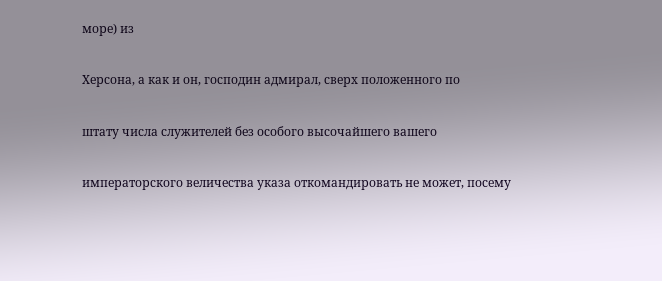море) из

Херсона, а как и он, господин адмирал, сверх положенного по

штату числа служителей без особого высочайшего вашего

императорского величества указа откомандировать не может, посему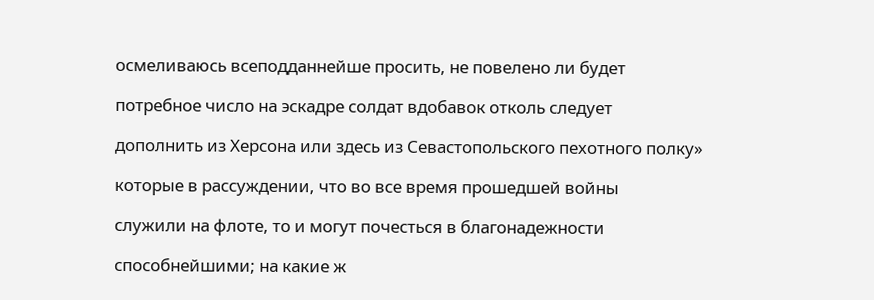осмеливаюсь всеподданнейше просить, не повелено ли будет

потребное число на эскадре солдат вдобавок отколь следует

дополнить из Херсона или здесь из Севастопольского пехотного полку»

которые в рассуждении, что во все время прошедшей войны

служили на флоте, то и могут почесться в благонадежности

способнейшими; на какие ж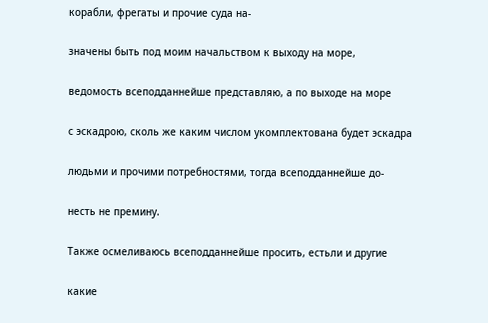корабли, фрегаты и прочие суда на-

значены быть под моим начальством к выходу на море,

ведомость всеподданнейше представляю, а по выходе на море

с эскадрою, сколь же каким числом укомплектована будет эскадра

людьми и прочими потребностями, тогда всеподданнейше до-

несть не премину.

Также осмеливаюсь всеподданнейше просить, естьли и другие

какие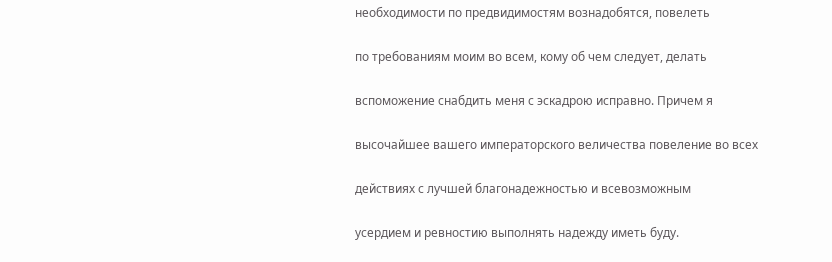необходимости по предвидимостям вознадобятся, повелеть

по требованиям моим во всем, кому об чем следует, делать

вспоможение снабдить меня с эскадрою исправно. Причем я

высочайшее вашего императорского величества повеление во всех

действиях с лучшей благонадежностью и всевозможным

усердием и ревностию выполнять надежду иметь буду.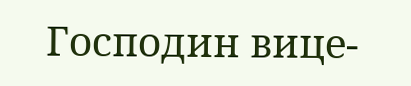Господин вице-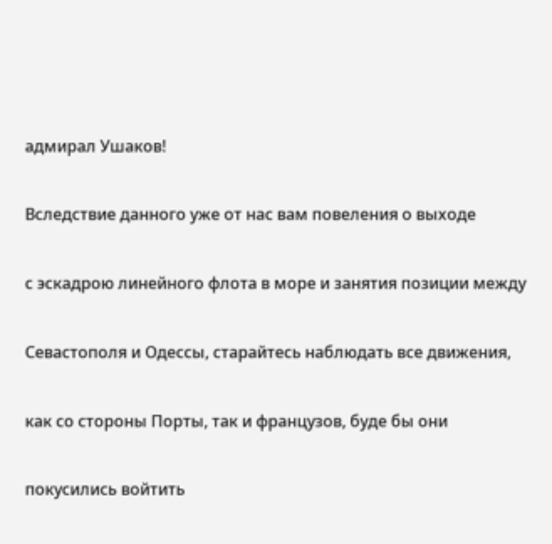адмирал Ушаков!

Вследствие данного уже от нас вам повеления о выходе

с эскадрою линейного флота в море и занятия позиции между

Севастополя и Одессы, старайтесь наблюдать все движения,

как со стороны Порты, так и французов, буде бы они

покусились войтить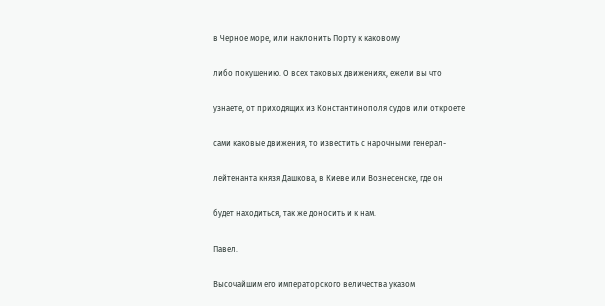в Черное море, или наклонить Порту к каковому

либо покушению. О всех таковых движениях, ежели вы что

узнаете, от приходящих из Константинополя судов или откроете

сами каковые движения, то известить с нарочными генерал-

лейтенанта князя Дашкова, в Киеве или Вознесенске, где он

будет находиться, так же доносить и к нам.

Павел.

Высочайшим его императорского величества указом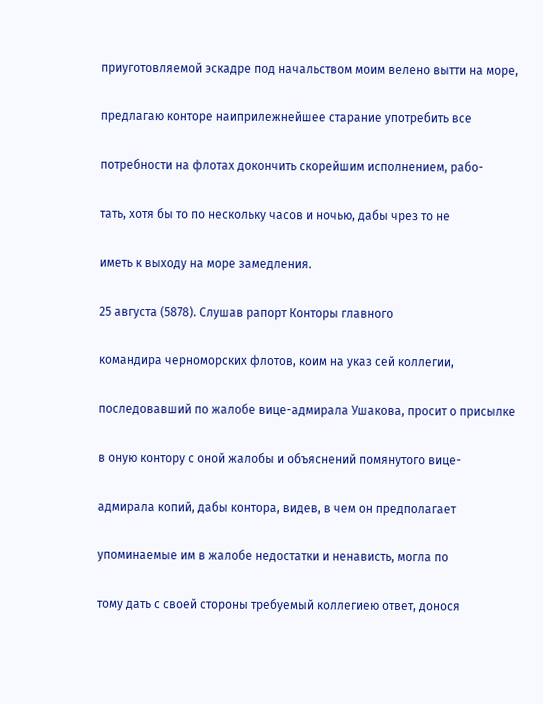приуготовляемой эскадре под начальством моим велено вытти на море,

предлагаю конторе наиприлежнейшее старание употребить все

потребности на флотах докончить скорейшим исполнением, рабо-

тать, хотя бы то по нескольку часов и ночью, дабы чрез то не

иметь к выходу на море замедления.

25 августа (5878). Слушав рапорт Конторы главного

командира черноморских флотов, коим на указ сей коллегии,

последовавший по жалобе вице-адмирала Ушакова, просит о присылке

в оную контору с оной жалобы и объяснений помянутого вице-

адмирала копий, дабы контора, видев, в чем он предполагает

упоминаемые им в жалобе недостатки и ненависть, могла по

тому дать с своей стороны требуемый коллегиею ответ, донося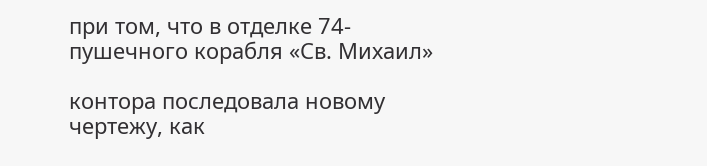при том, что в отделке 74-пушечного корабля «Св. Михаил»

контора последовала новому чертежу, как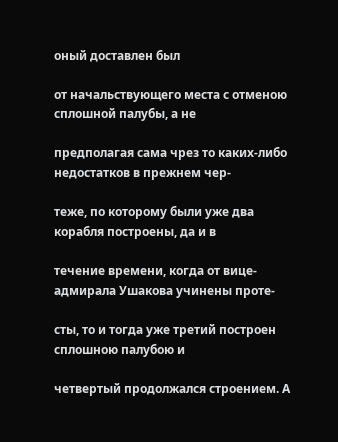оный доставлен был

от начальствующего места с отменою сплошной палубы, а не

предполагая сама чрез то каких-либо недостатков в прежнем чер-

теже, по которому были уже два корабля построены, да и в

течение времени, когда от вице-адмирала Ушакова учинены проте-

сты, то и тогда уже третий построен сплошною палубою и

четвертый продолжался строением. А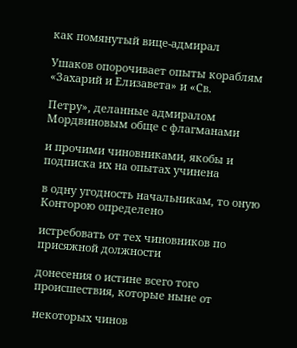как помянутый вице-адмирал

Ушаков опорочивает опыты кораблям «Захарий и Елизавета» и «Св.

Петру», деланные адмиралом Мордвиновым обще с флагманами

и прочими чиновниками, якобы и подписка их на опытах учинена

в одну угодность начальникам, то оную Конторою определено

истребовать от тех чиновников по присяжной должности

донесения о истине всего того происшествия, которые ныне от

некоторых чинов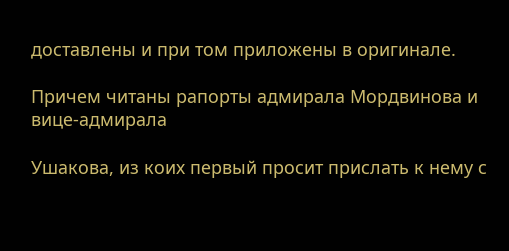доставлены и при том приложены в оригинале.

Причем читаны рапорты адмирала Мордвинова и вице-адмирала

Ушакова, из коих первый просит прислать к нему с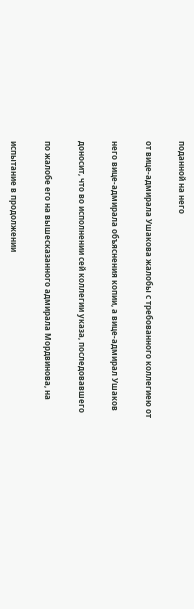поданной на него

от вице-адмирала Ушакова жалобы с требованного коллегиею от

него вице-адмирала объяснения копии, а вице-адмирал Ушаков

доносит, что во исполнении сей коллегии указа, последовавшего

по жалобе его на вышесказанного адмирала Мордвинова, на

испытание в продолжении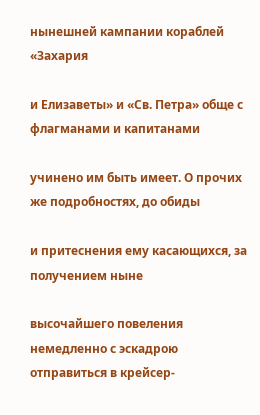нынешней кампании кораблей «Захария

и Елизаветы» и «Св. Петра» обще с флагманами и капитанами

учинено им быть имеет. О прочих же подробностях, до обиды

и притеснения ему касающихся, за получением ныне

высочайшего повеления немедленно с эскадрою отправиться в крейсер-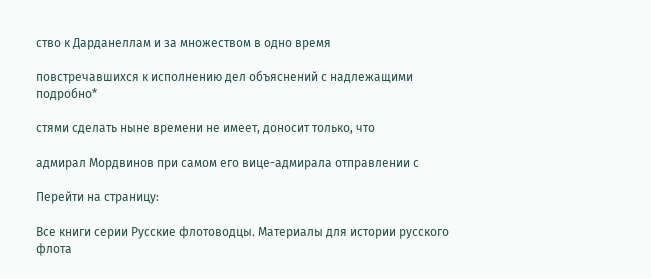cтво к Дарданеллам и за множеством в одно время

повстречавшихся к исполнению дел объяснений с надлежащими подробно*

стями сделать ныне времени не имеет, доносит только, что

адмирал Мордвинов при самом его вице-адмирала отправлении с

Перейти на страницу:

Все книги серии Русские флотоводцы. Материалы для истории русского флота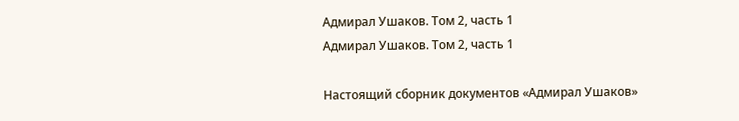Адмирал Ушаков. Том 2, часть 1
Адмирал Ушаков. Том 2, часть 1

Настоящий сборник документов «Адмирал Ушаков»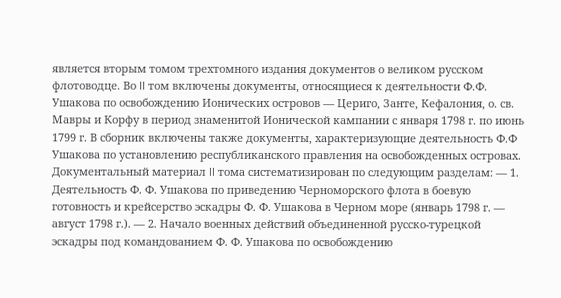является вторым томом трехтомного издания документов о великом русском флотоводце. Во II том включены документы, относящиеся к деятельности Ф.Ф. Ушакова по освобождению Ионических островов — Цериго, Занте, Кефалония, о. св. Мавры и Корфу в период знаменитой Ионической кампании с января 1798 г. по июнь 1799 г. В сборник включены также документы, характеризующие деятельность Ф.Ф Ушакова по установлению республиканского правления на освобожденных островах. Документальный материал II тома систематизирован по следующим разделам: — 1. Деятельность Ф. Ф. Ушакова по приведению Черноморского флота в боевую готовность и крейсерство эскадры Ф. Ф. Ушакова в Черном море (январь 1798 г. — август 1798 г.). — 2. Начало военных действий объединенной русско-турецкой эскадры под командованием Ф. Ф. Ушакова по освобождению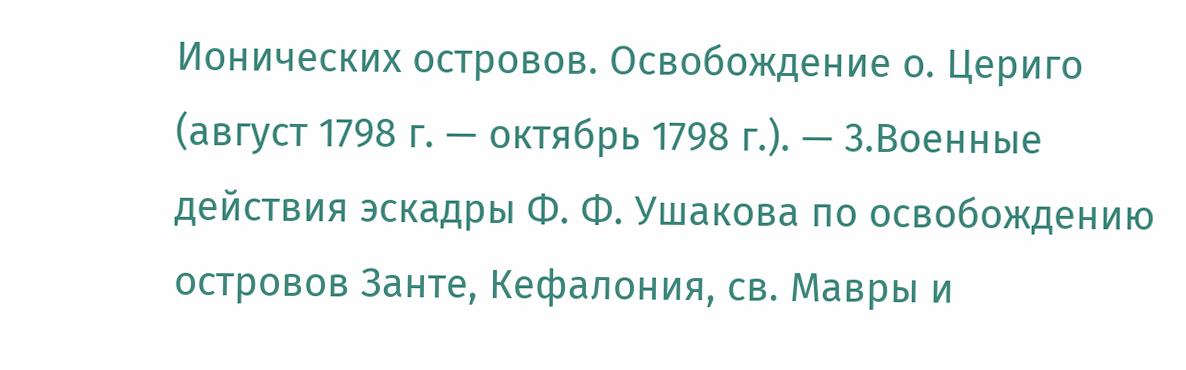Ионических островов. Освобождение о. Цериго (август 1798 г. — октябрь 1798 г.). — 3.Военные действия эскадры Ф. Ф. Ушакова по освобождению островов Занте, Кефалония, св. Мавры и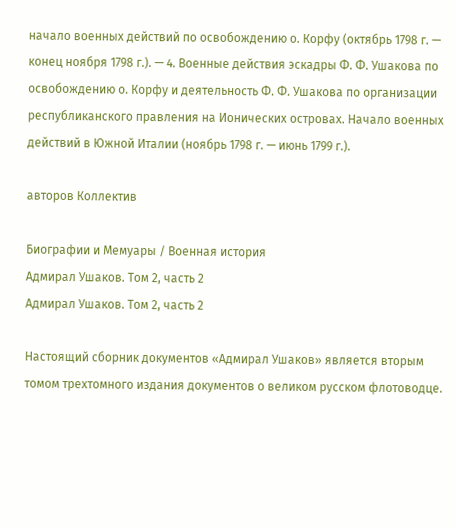начало военных действий по освобождению о. Корфу (октябрь 1798 г. — конец ноября 1798 г.). — 4. Военные действия эскадры Ф. Ф. Ушакова по освобождению о. Корфу и деятельность Ф. Ф. Ушакова по организации республиканского правления на Ионических островах. Начало военных действий в Южной Италии (ноябрь 1798 г. — июнь 1799 г.).

авторов Коллектив

Биографии и Мемуары / Военная история
Адмирал Ушаков. Том 2, часть 2
Адмирал Ушаков. Том 2, часть 2

Настоящий сборник документов «Адмирал Ушаков» является вторым томом трехтомного издания документов о великом русском флотоводце.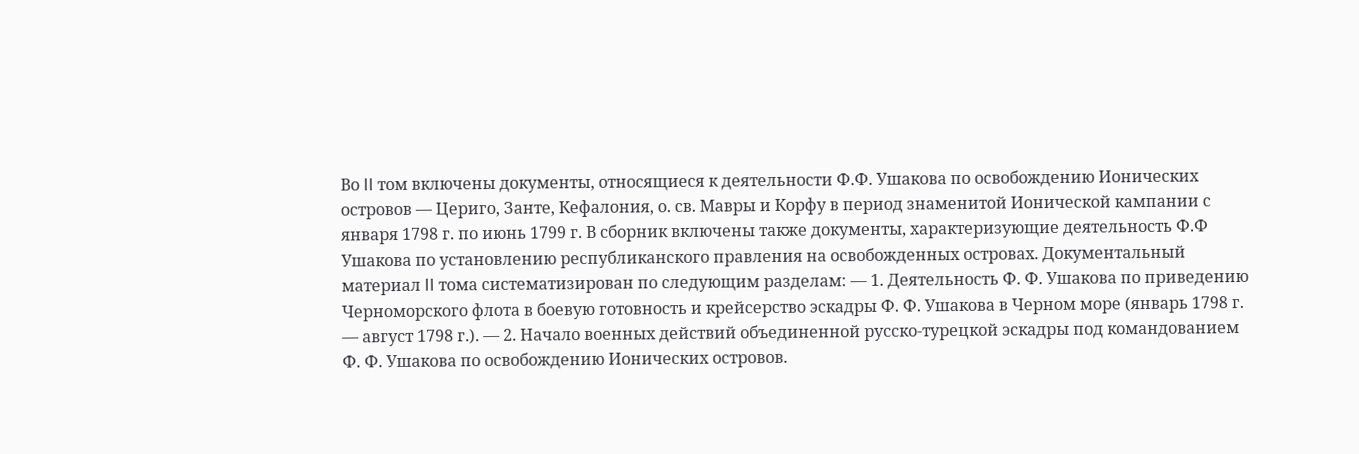Во II том включены документы, относящиеся к деятельности Ф.Ф. Ушакова по освобождению Ионических островов — Цериго, Занте, Кефалония, о. св. Мавры и Корфу в период знаменитой Ионической кампании с января 1798 г. по июнь 1799 г. В сборник включены также документы, характеризующие деятельность Ф.Ф Ушакова по установлению республиканского правления на освобожденных островах. Документальный материал II тома систематизирован по следующим разделам: — 1. Деятельность Ф. Ф. Ушакова по приведению Черноморского флота в боевую готовность и крейсерство эскадры Ф. Ф. Ушакова в Черном море (январь 1798 г. — август 1798 г.). — 2. Начало военных действий объединенной русско-турецкой эскадры под командованием Ф. Ф. Ушакова по освобождению Ионических островов.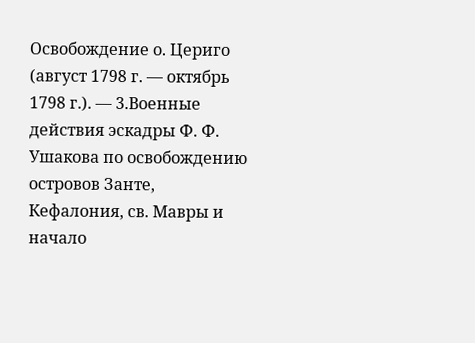Освобождение о. Цериго (август 1798 г. — октябрь 1798 г.). — 3.Военные действия эскадры Ф. Ф. Ушакова по освобождению островов Занте, Кефалония, св. Мавры и начало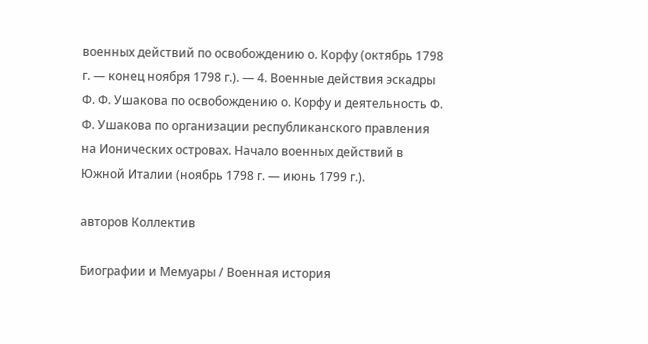военных действий по освобождению о. Корфу (октябрь 1798 г. — конец ноября 1798 г.). — 4. Военные действия эскадры Ф. Ф. Ушакова по освобождению о. Корфу и деятельность Ф. Ф. Ушакова по организации республиканского правления на Ионических островах. Начало военных действий в Южной Италии (ноябрь 1798 г. — июнь 1799 г.).

авторов Коллектив

Биографии и Мемуары / Военная история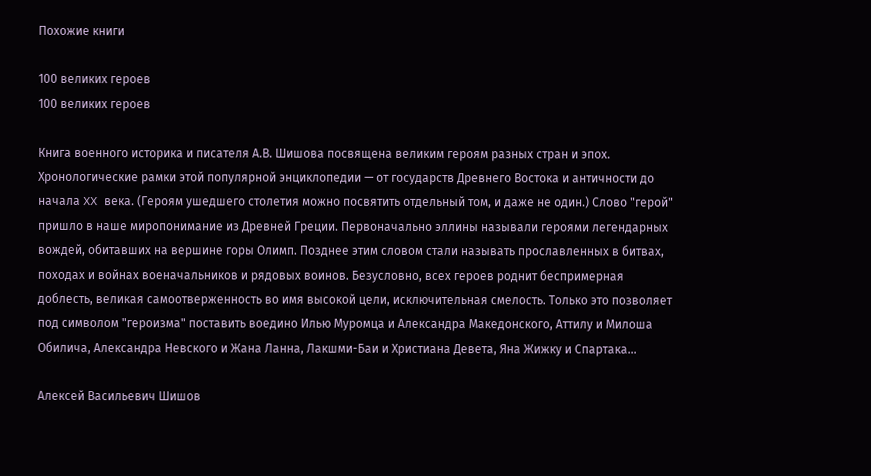Похожие книги

100 великих героев
100 великих героев

Книга военного историка и писателя А.В. Шишова посвящена великим героям разных стран и эпох. Хронологические рамки этой популярной энциклопедии — от государств Древнего Востока и античности до начала XX века. (Героям ушедшего столетия можно посвятить отдельный том, и даже не один.) Слово "герой" пришло в наше миропонимание из Древней Греции. Первоначально эллины называли героями легендарных вождей, обитавших на вершине горы Олимп. Позднее этим словом стали называть прославленных в битвах, походах и войнах военачальников и рядовых воинов. Безусловно, всех героев роднит беспримерная доблесть, великая самоотверженность во имя высокой цели, исключительная смелость. Только это позволяет под символом "героизма" поставить воедино Илью Муромца и Александра Македонского, Аттилу и Милоша Обилича, Александра Невского и Жана Ланна, Лакшми-Баи и Христиана Девета, Яна Жижку и Спартака…

Алексей Васильевич Шишов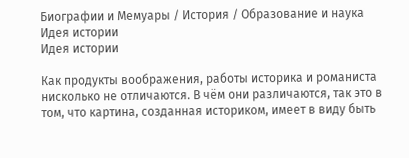Биографии и Мемуары / История / Образование и наука
Идея истории
Идея истории

Как продукты воображения, работы историка и романиста нисколько не отличаются. В чём они различаются, так это в том, что картина, созданная историком, имеет в виду быть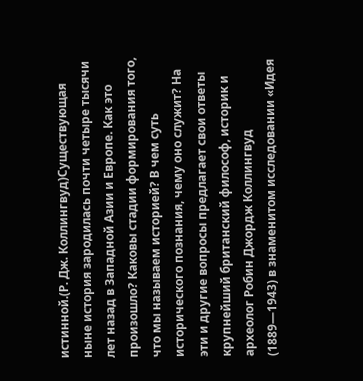истинной.(Р. Дж. Коллингвуд)Существующая ныне история зародилась почти четыре тысячи лет назад в Западной Азии и Европе. Как это произошло? Каковы стадии формирования того, что мы называем историей? В чем суть исторического познания, чему оно служит? На эти и другие вопросы предлагает свои ответы крупнейший британский философ, историк и археолог Робин Джордж Коллингвуд (1889—1943) в знаменитом исследовании «Идея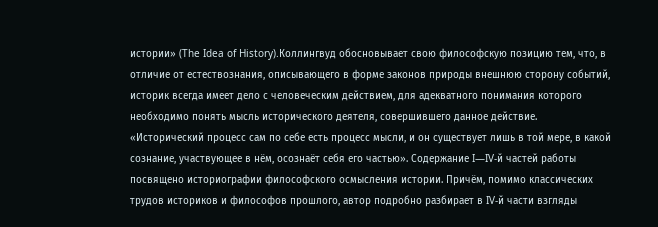истории» (The Idea of History).Коллингвуд обосновывает свою философскую позицию тем, что, в отличие от естествознания, описывающего в форме законов природы внешнюю сторону событий, историк всегда имеет дело с человеческим действием, для адекватного понимания которого необходимо понять мысль исторического деятеля, совершившего данное действие. «Исторический процесс сам по себе есть процесс мысли, и он существует лишь в той мере, в какой сознание, участвующее в нём, осознаёт себя его частью». Содержание I—IV-й частей работы посвящено историографии философского осмысления истории. Причём, помимо классических трудов историков и философов прошлого, автор подробно разбирает в IV-й части взгляды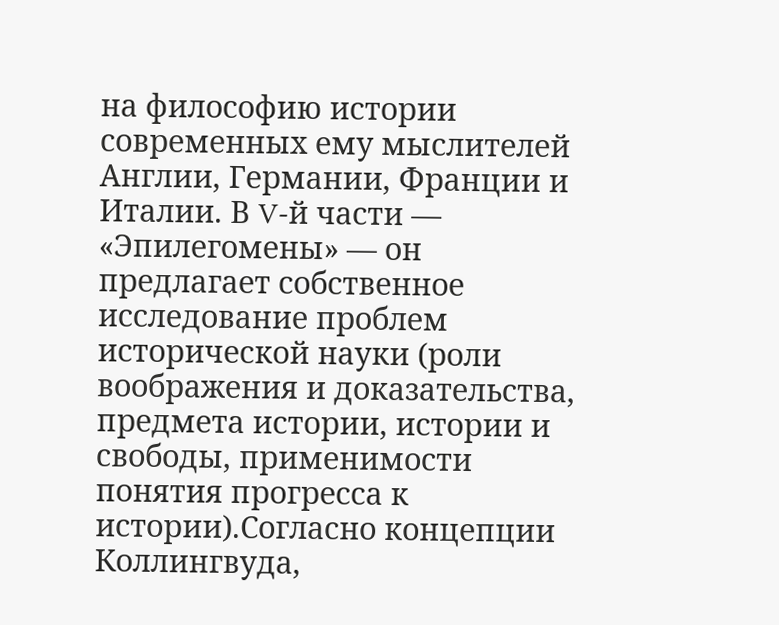на философию истории современных ему мыслителей Англии, Германии, Франции и Италии. В V-й части — «Эпилегомены» — он предлагает собственное исследование проблем исторической науки (роли воображения и доказательства, предмета истории, истории и свободы, применимости понятия прогресса к истории).Согласно концепции Коллингвуда,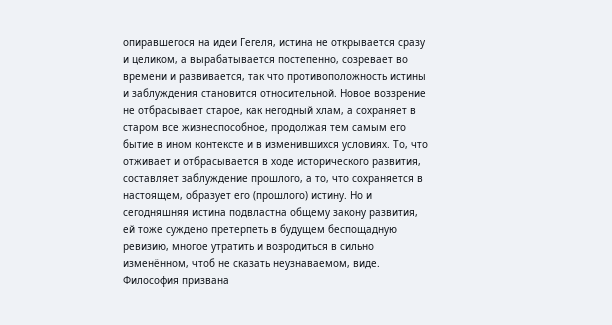опиравшегося на идеи Гегеля, истина не открывается сразу и целиком, а вырабатывается постепенно, созревает во времени и развивается, так что противоположность истины и заблуждения становится относительной. Новое воззрение не отбрасывает старое, как негодный хлам, а сохраняет в старом все жизнеспособное, продолжая тем самым его бытие в ином контексте и в изменившихся условиях. То, что отживает и отбрасывается в ходе исторического развития, составляет заблуждение прошлого, а то, что сохраняется в настоящем, образует его (прошлого) истину. Но и сегодняшняя истина подвластна общему закону развития, ей тоже суждено претерпеть в будущем беспощадную ревизию, многое утратить и возродиться в сильно изменённом, чтоб не сказать неузнаваемом, виде. Философия призвана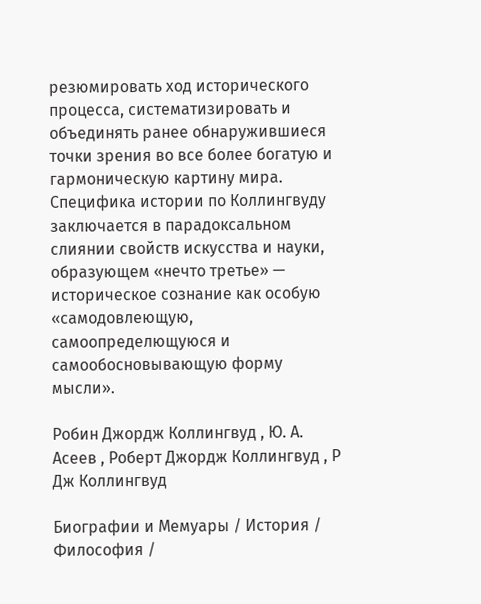резюмировать ход исторического процесса, систематизировать и объединять ранее обнаружившиеся точки зрения во все более богатую и гармоническую картину мира. Специфика истории по Коллингвуду заключается в парадоксальном слиянии свойств искусства и науки, образующем «нечто третье» — историческое сознание как особую «самодовлеющую, самоопределющуюся и самообосновывающую форму мысли».

Робин Джордж Коллингвуд , Ю. А. Асеев , Роберт Джордж Коллингвуд , Р Дж Коллингвуд

Биографии и Мемуары / История / Философия /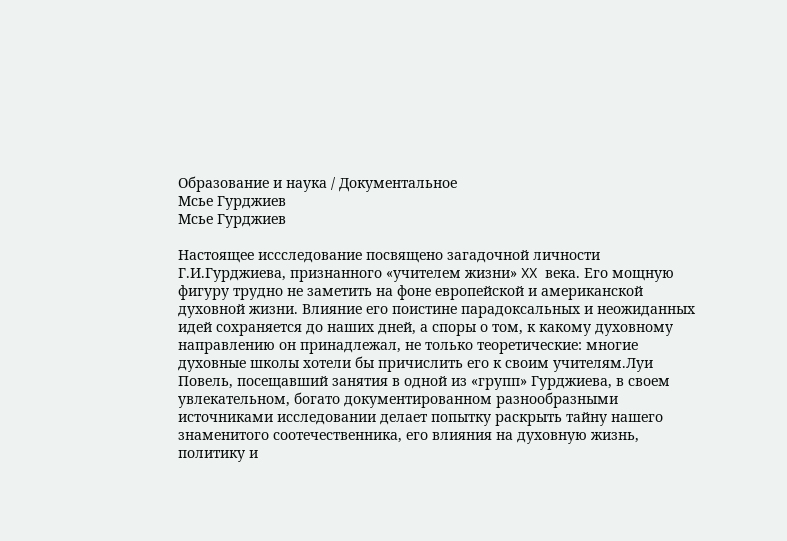Образование и наука / Документальное
Мсье Гурджиев
Мсье Гурджиев

Настоящее иссследование посвящено загадочной личности Г.И.Гурджиева, признанного «учителем жизни» XX века. Его мощную фигуру трудно не заметить на фоне европейской и американской духовной жизни. Влияние его поистине парадоксальных и неожиданных идей сохраняется до наших дней, а споры о том, к какому духовному направлению он принадлежал, не только теоретические: многие духовные школы хотели бы причислить его к своим учителям.Луи Повель, посещавший занятия в одной из «групп» Гурджиева, в своем увлекательном, богато документированном разнообразными источниками исследовании делает попытку раскрыть тайну нашего знаменитого соотечественника, его влияния на духовную жизнь, политику и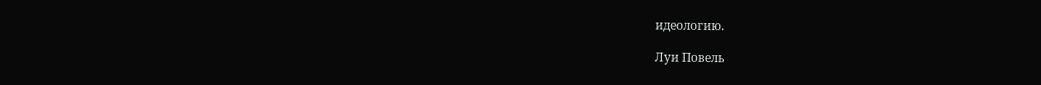идеологию.

Луи Повель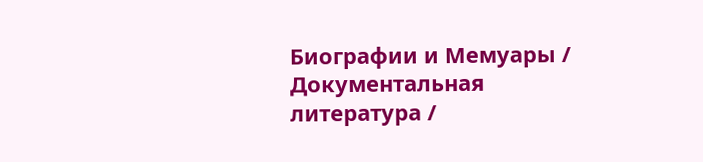Биографии и Мемуары / Документальная литература /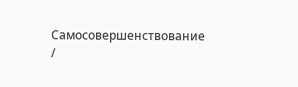Самосовершенствование /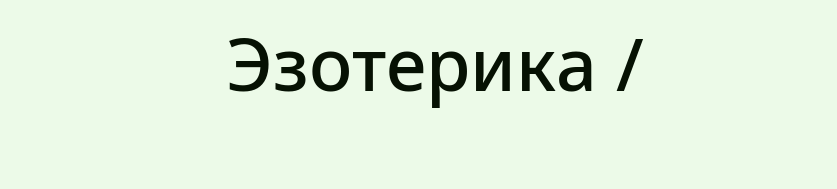Эзотерика /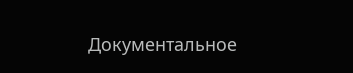Документальное